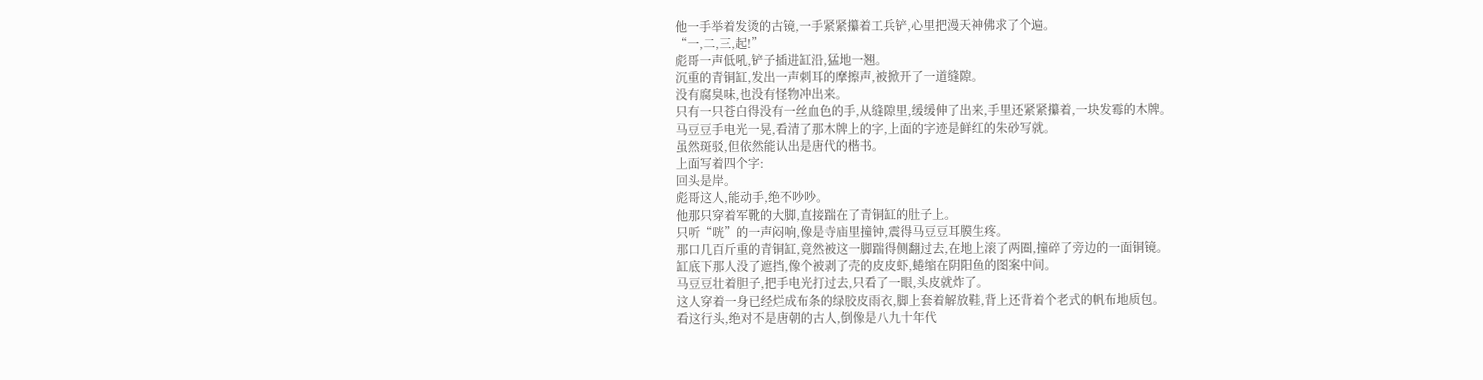他一手举着发烫的古镜,一手紧紧攥着工兵铲,心里把漫天神佛求了个遍。
“一,二,三,起!”
彪哥一声低吼,铲子插进缸沿,猛地一翘。
沉重的青铜缸,发出一声刺耳的摩擦声,被掀开了一道缝隙。
没有腐臭味,也没有怪物冲出来。
只有一只苍白得没有一丝血色的手,从缝隙里,缓缓伸了出来,手里还紧紧攥着,一块发霉的木牌。
马豆豆手电光一晃,看清了那木牌上的字,上面的字迹是鲜红的朱砂写就。
虽然斑驳,但依然能认出是唐代的楷书。
上面写着四个字:
回头是岸。
彪哥这人,能动手,绝不吵吵。
他那只穿着军靴的大脚,直接踹在了青铜缸的肚子上。
只听“咣”的一声闷响,像是寺庙里撞钟,震得马豆豆耳膜生疼。
那口几百斤重的青铜缸,竟然被这一脚踹得侧翻过去,在地上滚了两圈,撞碎了旁边的一面铜镜。
缸底下那人没了遮挡,像个被剥了壳的皮皮虾,蜷缩在阴阳鱼的图案中间。
马豆豆壮着胆子,把手电光打过去,只看了一眼,头皮就炸了。
这人穿着一身已经烂成布条的绿胶皮雨衣,脚上套着解放鞋,背上还背着个老式的帆布地质包。
看这行头,绝对不是唐朝的古人,倒像是八九十年代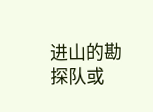进山的勘探队或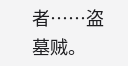者……盗墓贼。